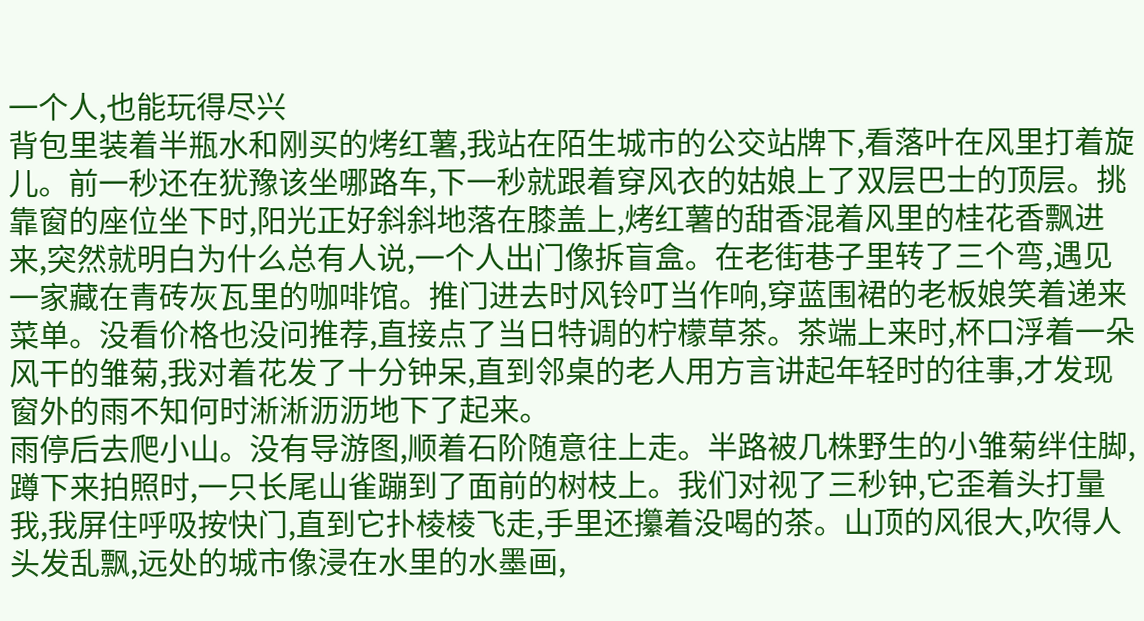一个人,也能玩得尽兴
背包里装着半瓶水和刚买的烤红薯,我站在陌生城市的公交站牌下,看落叶在风里打着旋儿。前一秒还在犹豫该坐哪路车,下一秒就跟着穿风衣的姑娘上了双层巴士的顶层。挑靠窗的座位坐下时,阳光正好斜斜地落在膝盖上,烤红薯的甜香混着风里的桂花香飘进来,突然就明白为什么总有人说,一个人出门像拆盲盒。在老街巷子里转了三个弯,遇见一家藏在青砖灰瓦里的咖啡馆。推门进去时风铃叮当作响,穿蓝围裙的老板娘笑着递来菜单。没看价格也没问推荐,直接点了当日特调的柠檬草茶。茶端上来时,杯口浮着一朵风干的雏菊,我对着花发了十分钟呆,直到邻桌的老人用方言讲起年轻时的往事,才发现窗外的雨不知何时淅淅沥沥地下了起来。
雨停后去爬小山。没有导游图,顺着石阶随意往上走。半路被几株野生的小雏菊绊住脚,蹲下来拍照时,一只长尾山雀蹦到了面前的树枝上。我们对视了三秒钟,它歪着头打量我,我屏住呼吸按快门,直到它扑棱棱飞走,手里还攥着没喝的茶。山顶的风很大,吹得人头发乱飘,远处的城市像浸在水里的水墨画,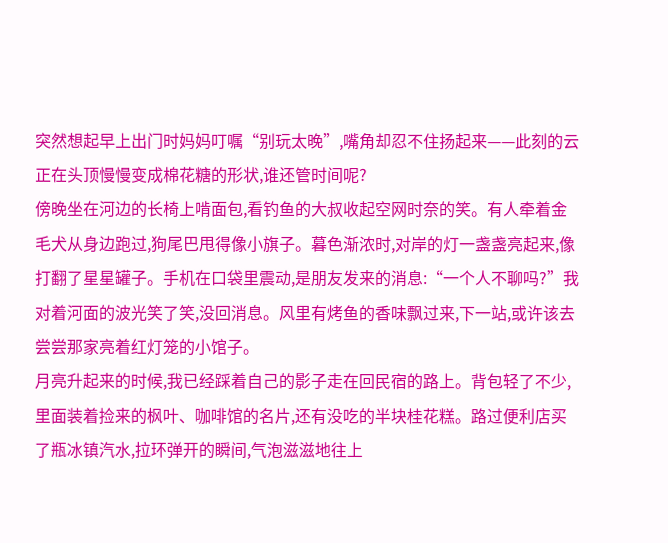突然想起早上出门时妈妈叮嘱“别玩太晚”,嘴角却忍不住扬起来——此刻的云正在头顶慢慢变成棉花糖的形状,谁还管时间呢?
傍晚坐在河边的长椅上啃面包,看钓鱼的大叔收起空网时奈的笑。有人牵着金毛犬从身边跑过,狗尾巴甩得像小旗子。暮色渐浓时,对岸的灯一盏盏亮起来,像打翻了星星罐子。手机在口袋里震动,是朋友发来的消息:“一个人不聊吗?”我对着河面的波光笑了笑,没回消息。风里有烤鱼的香味飘过来,下一站,或许该去尝尝那家亮着红灯笼的小馆子。
月亮升起来的时候,我已经踩着自己的影子走在回民宿的路上。背包轻了不少,里面装着捡来的枫叶、咖啡馆的名片,还有没吃的半块桂花糕。路过便利店买了瓶冰镇汽水,拉环弹开的瞬间,气泡滋滋地往上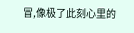冒,像极了此刻心里的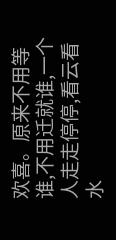欢喜。原来不用等谁,不用迁就谁,一个人走走停停,看云看水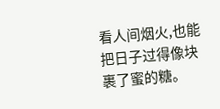看人间烟火,也能把日子过得像块裹了蜜的糖。